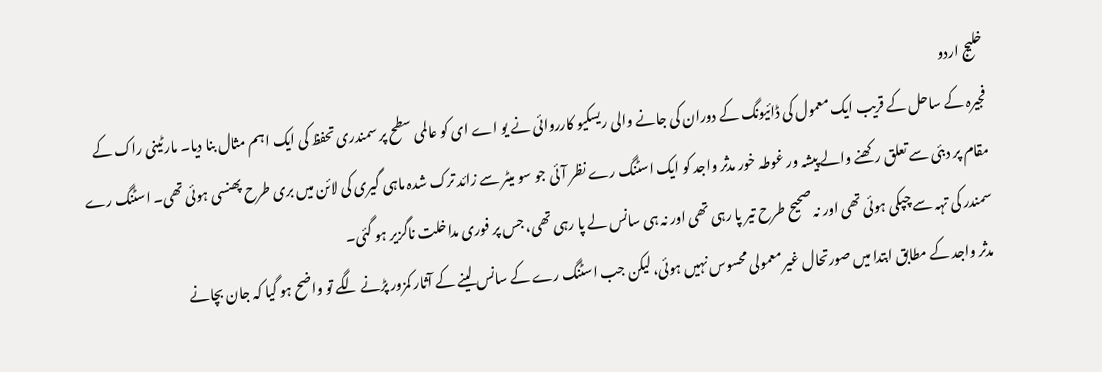خلیج اردو
فجیرہ کے ساحل کے قریب ایک معمول کی ڈائیونگ کے دوران کی جانے والی ریسکیو کارروائی نے یو اے ای کو عالمی سطح پر سمندری تحفظ کی ایک اہم مثال بنا دیا۔ مارٹینی راک کے مقام پر دبئی سے تعلق رکھنے والے پیشہ ور غوطہ خور مدثر واجد کو ایک اسٹنگ رے نظر آئی جو سو میٹر سے زائد ترک شدہ ماہی گیری کی لائن میں بری طرح پھنسی ہوئی تھی۔ اسٹنگ رے سمندر کی تہہ سے چپکی ہوئی تھی اور نہ صحیح طرح تیر پا رہی تھی اور نہ ہی سانس لے پا رہی تھی، جس پر فوری مداخلت ناگزیر ہو گئی۔
مدثر واجد کے مطابق ابتدا میں صورتحال غیر معمولی محسوس نہیں ہوئی، لیکن جب اسٹنگ رے کے سانس لینے کے آثار کمزور پڑنے لگے تو واضح ہو گیا کہ جان بچانے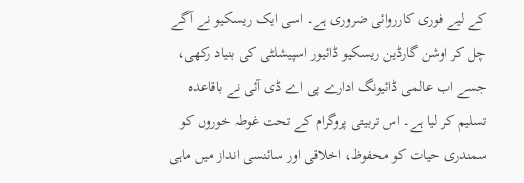کے لیے فوری کارروائی ضروری ہے۔ اسی ایک ریسکیو نے آگے چل کر اوشن گارڈین ریسکیو ڈائیور اسپیشلٹی کی بنیاد رکھی، جسے اب عالمی ڈائیونگ ادارے پی اے ڈی آئی نے باقاعدہ تسلیم کر لیا ہے۔ اس تربیتی پروگرام کے تحت غوطہ خوروں کو سمندری حیات کو محفوظ، اخلاقی اور سائنسی انداز میں ماہی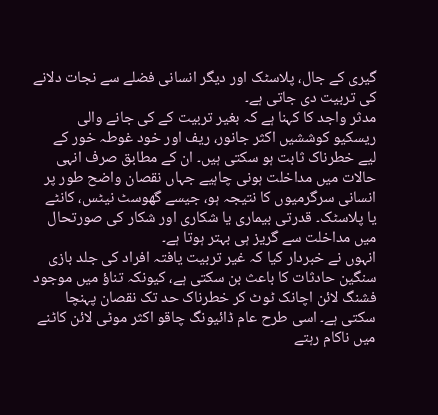گیری کے جال، پلاسٹک اور دیگر انسانی فضلے سے نجات دلانے کی تربیت دی جاتی ہے۔
مدثر واجد کا کہنا ہے کہ بغیر تربیت کے کی جانے والی ریسکیو کوششیں اکثر جانور، ریف اور خود غوطہ خور کے لیے خطرناک ثابت ہو سکتی ہیں۔ ان کے مطابق صرف انہی حالات میں مداخلت ہونی چاہیے جہاں نقصان واضح طور پر انسانی سرگرمیوں کا نتیجہ ہو، جیسے گھوسٹ نیٹس، کانٹے یا پلاسٹک۔ قدرتی بیماری یا شکاری اور شکار کی صورتحال میں مداخلت سے گریز ہی بہتر ہوتا ہے۔
انہوں نے خبردار کیا کہ غیر تربیت یافتہ افراد کی جلد بازی سنگین حادثات کا باعث بن سکتی ہے، کیونکہ تناؤ میں موجود فشنگ لائن اچانک ٹوٹ کر خطرناک حد تک نقصان پہنچا سکتی ہے۔ اسی طرح عام ڈائیونگ چاقو اکثر موٹی لائن کاٹنے میں ناکام رہتے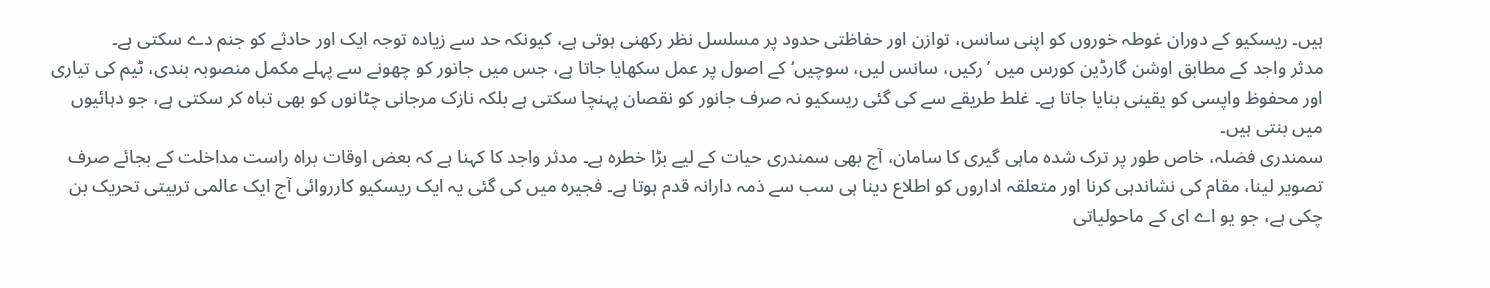ہیں۔ ریسکیو کے دوران غوطہ خوروں کو اپنی سانس، توازن اور حفاظتی حدود پر مسلسل نظر رکھنی ہوتی ہے، کیونکہ حد سے زیادہ توجہ ایک اور حادثے کو جنم دے سکتی ہے۔
مدثر واجد کے مطابق اوشن گارڈین کورس میں ’رکیں، سانس لیں، سوچیں‘ کے اصول پر عمل سکھایا جاتا ہے، جس میں جانور کو چھونے سے پہلے مکمل منصوبہ بندی، ٹیم کی تیاری اور محفوظ واپسی کو یقینی بنایا جاتا ہے۔ غلط طریقے سے کی گئی ریسکیو نہ صرف جانور کو نقصان پہنچا سکتی ہے بلکہ نازک مرجانی چٹانوں کو بھی تباہ کر سکتی ہے، جو دہائیوں میں بنتی ہیں۔
سمندری فضلہ، خاص طور پر ترک شدہ ماہی گیری کا سامان، آج بھی سمندری حیات کے لیے بڑا خطرہ ہے۔ مدثر واجد کا کہنا ہے کہ بعض اوقات براہ راست مداخلت کے بجائے صرف تصویر لینا، مقام کی نشاندہی کرنا اور متعلقہ اداروں کو اطلاع دینا ہی سب سے ذمہ دارانہ قدم ہوتا ہے۔ فجیرہ میں کی گئی یہ ایک ریسکیو کارروائی آج ایک عالمی تربیتی تحریک بن چکی ہے، جو یو اے ای کے ماحولیاتی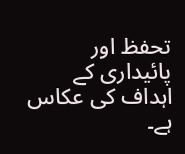تحفظ اور پائیداری کے اہداف کی عکاس ہے۔